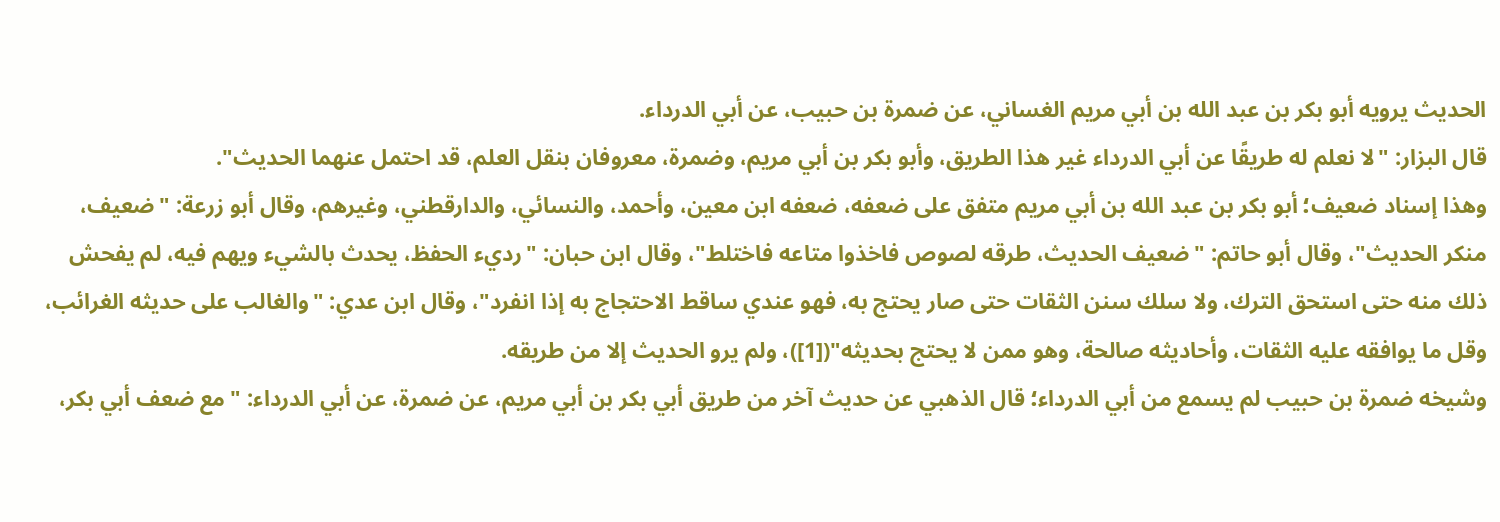الحديث يرويه أبو بكر بن عبد الله بن أبي مريم الغساني، عن ضمرة بن حبيب، عن أبي الدرداء.
قال البزار: "لا نعلم له طريقًا عن أبي الدرداء غير هذا الطريق، وأبو بكر بن أبي مريم، وضمرة، معروفان بنقل العلم، قد احتمل عنهما الحديث".
وهذا إسناد ضعيف؛ أبو بكر بن عبد الله بن أبي مريم متفق على ضعفه، ضعفه ابن معين، وأحمد، والنسائي، والدارقطني، وغيرهم، وقال أبو زرعة: "ضعيف، منكر الحديث"، وقال أبو حاتم: "ضعيف الحديث، طرقه لصوص فاخذوا متاعه فاختلط"، وقال ابن حبان: "رديء الحفظ، يحدث بالشيء ويهم فيه، لم يفحش ذلك منه حتى استحق الترك، ولا سلك سنن الثقات حتى صار يحتج به، فهو عندي ساقط الاحتجاج به إذا انفرد"، وقال ابن عدي: "والغالب على حديثه الغرائب، وقل ما يوافقه عليه الثقات، وأحاديثه صالحة، وهو ممن لا يحتج بحديثه"([1])، ولم يرو الحديث إلا من طريقه.
وشيخه ضمرة بن حبيب لم يسمع من أبي الدرداء؛ قال الذهبي عن حديث آخر من طريق أبي بكر بن أبي مريم، عن ضمرة، عن أبي الدرداء: "مع ضعف أبي بكر،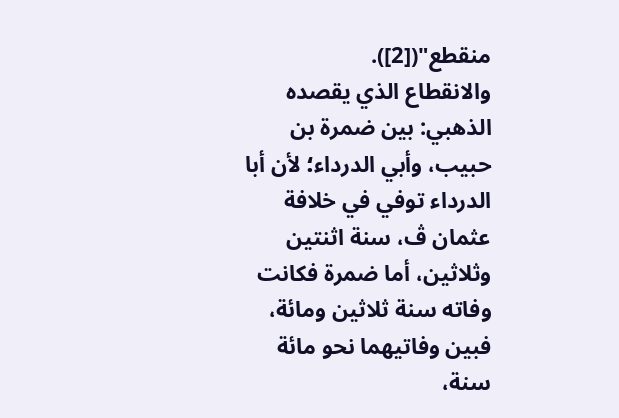منقطع"([2]).
والانقطاع الذي يقصده الذهبي: بين ضمرة بن حبيب، وأبي الدرداء؛ لأن أبا الدرداء توفي في خلافة عثمان ڤ، سنة اثنتين وثلاثين، أما ضمرة فكانت وفاته سنة ثلاثين ومائة، فبين وفاتيهما نحو مائة سنة،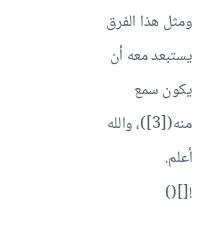ومثل هذا الفرق يستبعد معه أن يكون سمع منه([3])، والله أعلم.
![]()